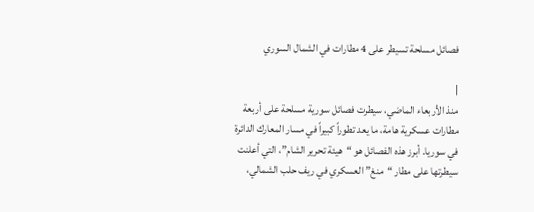فصائل مسلحة تسيطر على 4 مطارات في الشمال السوري

|
منذ الأربعاء الماضي، سيطرت فصائل سورية مسلحة على أربعة مطارات عسكرية هامة، ما يعد تطوراً كبيراً في مسار المعارك الدائرة في سوريا. أبرز هذه الفصائل هو “هيئة تحرير الشام”، التي أعلنت سيطرتها على مطار “منغ” العسكري في ريف حلب الشمالي،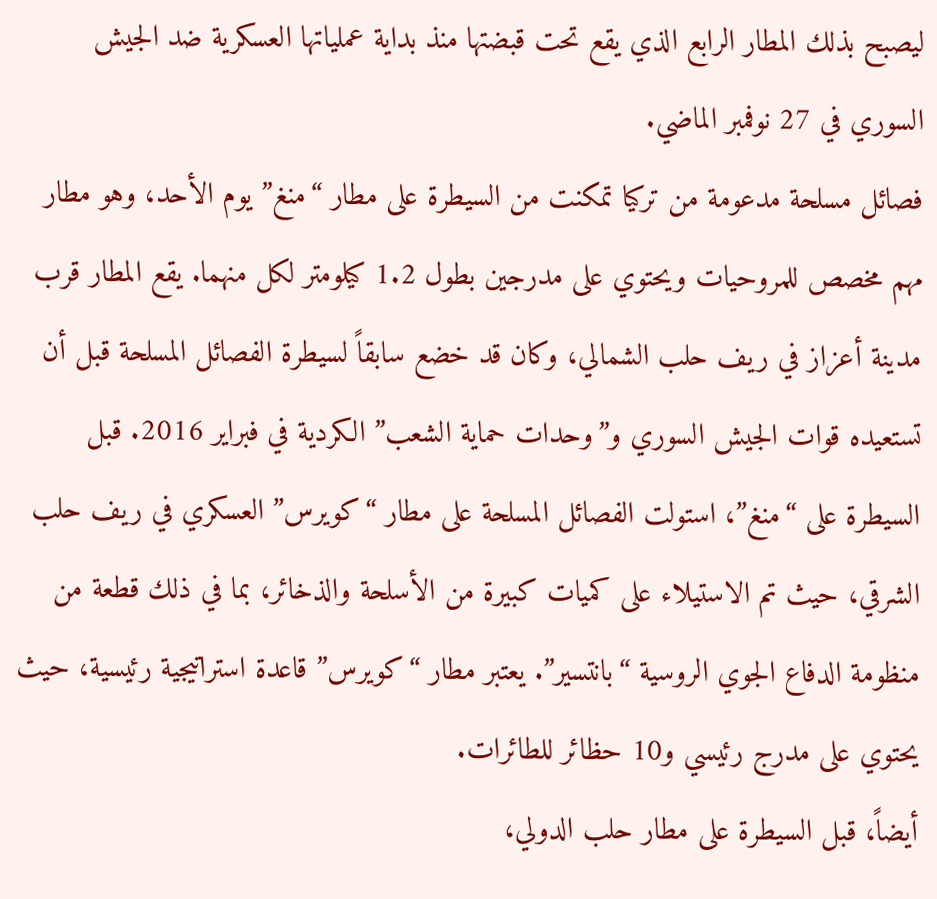ليصبح بذلك المطار الرابع الذي يقع تحت قبضتها منذ بداية عملياتها العسكرية ضد الجيش السوري في 27 نوفمبر الماضي.
فصائل مسلحة مدعومة من تركيا تمكنت من السيطرة على مطار “منغ” يوم الأحد، وهو مطار مهم مخصص للمروحيات ويحتوي على مدرجين بطول 1.2 كيلومتر لكل منهما. يقع المطار قرب مدينة أعزاز في ريف حلب الشمالي، وكان قد خضع سابقاً لسيطرة الفصائل المسلحة قبل أن تستعيده قوات الجيش السوري و”وحدات حماية الشعب” الكردية في فبراير 2016. قبل السيطرة على “منغ”، استولت الفصائل المسلحة على مطار “كويرس” العسكري في ريف حلب الشرقي، حيث تم الاستيلاء على كميات كبيرة من الأسلحة والذخائر، بما في ذلك قطعة من منظومة الدفاع الجوي الروسية “بانتسير”. يعتبر مطار “كويرس” قاعدة استراتيجية رئيسية، حيث يحتوي على مدرج رئيسي و10 حظائر للطائرات.
أيضاً، قبل السيطرة على مطار حلب الدولي،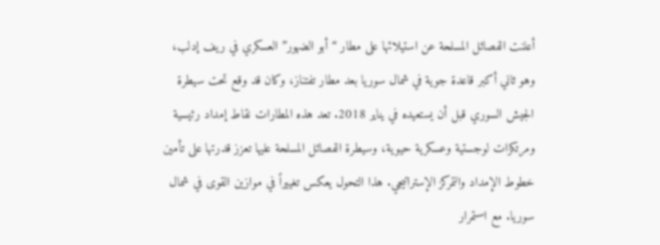أعلنت الفصائل المسلحة عن استيلائها على مطار “أبو الضهور” العسكري في ريف إدلب، وهو ثاني أكبر قاعدة جوية في شمال سوريا بعد مطار تفتناز، وكان قد وقع تحت سيطرة الجيش السوري قبل أن يستعيده في يناير 2018. تعد هذه المطارات نقاط إمداد رئيسية ومرتكزات لوجستية وعسكرية حيوية، وسيطرة الفصائل المسلحة عليها تعزز قدرتها على تأمين خطوط الإمداد والتمركز الإستراتيجي. هذا التحول يعكس تغييراً في موازين القوى في شمال سوريا. مع استمرار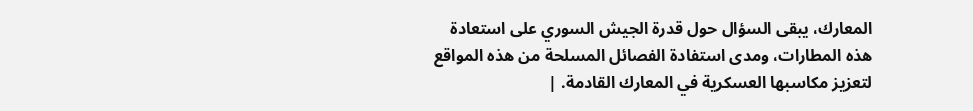المعارك، يبقى السؤال حول قدرة الجيش السوري على استعادة هذه المطارات، ومدى استفادة الفصائل المسلحة من هذه المواقع لتعزيز مكاسبها العسكرية في المعارك القادمة. |